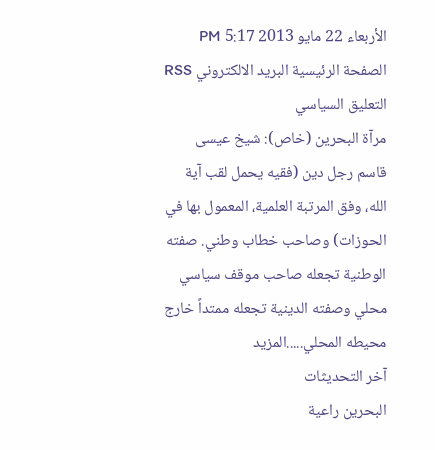الأربعاء 22 مايو 2013 5:17 PM
الصفحة الرئيسية البريد الالكتروني RSS
التعليق السياسي
مرآة البحرين (خاص): شيخ عيسى قاسم رجل دين (فقيه يحمل لقب آية الله، وفق المرتبة العلمية، المعمول بها في الحوزات) وصاحب خطاب وطني. صفته الوطنية تجعله صاحب موقف سياسي محلي وصفته الدينية تجعله ممتداً خارج محيطه المحلي.....المزيد
آخر التحديثات
البحرين راعية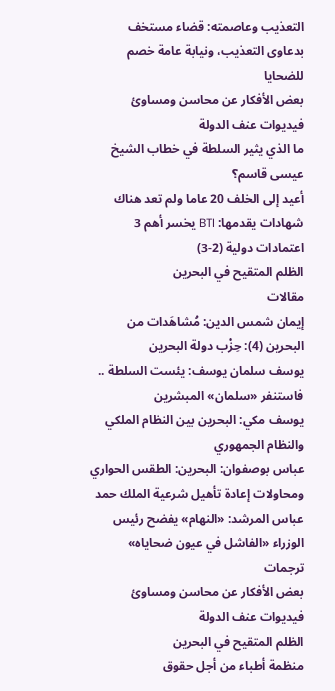التعذيب وعاصمته: قضاء مستخف بدعاوى التعذيب، ونيابة عامة خصم للضحايا
بعض الأفكار عن محاسن ومساوئ فيديوات عنف الدولة
ما الذي يثير السلطة في خطاب الشيخ عيسى قاسم؟
أعيد إلى الخلف 20 عاما ولم تعد هناك شهادات يقدمها: BTI يخسر أهم 3 اعتمادات دولية (2-3)
الظلم المتقيح في البحرين
مقالات
إيمان شمس الدين: مُشاهَدات من البحرين (4): حِزْب دولة البحرين
يوسف سلمان يوسف: يئست السلطة .. فاستنفر «سلمان» المبشرين
يوسف مكي: البحرين بين النظام الملكي والنظام الجمهوري
عباس بوصفوان: البحرين: الطقس الحواري ومحاولات إعادة تأهيل شرعية الملك حمد
عباس المرشد: «النهام» يفضح رئيس الوزراء «الفاشل في عيون ضحاياه»
ترجمات
بعض الأفكار عن محاسن ومساوئ فيديوات عنف الدولة
الظلم المتقيح في البحرين
منظمة أطباء من أجل حقوق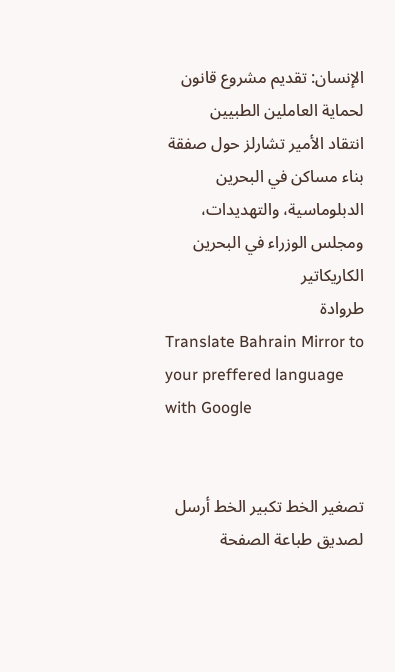الإنسان: تقديم مشروع قانون لحماية العاملين الطبيين
انتقاد الأمير تشارلز حول صفقة بناء مساكن في البحرين
الدبلوماسية، والتهديدات، ومجلس الوزراء في البحرين
الكاريكاتير
طروادة
Translate Bahrain Mirror to your preffered language with Google


تصغير الخط تكبير الخط أرسل لصديق طباعة الصفحة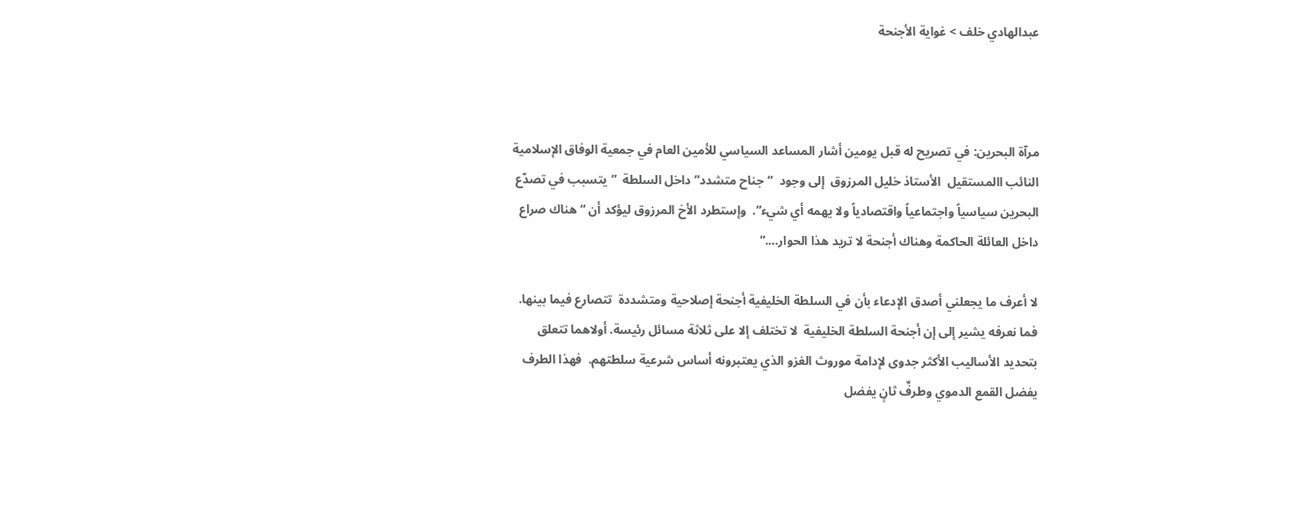عبدالهادي خلف > غواية الأجنحة



مرآة البحرين: في تصريح له قبل يومين أشار المساعد السياسي للأمين العام في جمعية الوفاق الإسلامية النائب االمستقيل  الأستاذ خليل المرزوق  إلى وجود  “جناح متشدد” داخل السلطة  ”يتسبب في تصدّع البحرين سياسياً واجتماعياً واقتصادياً ولا يهمه أي شيء”.  وإستطرد الأخ المرزوق ليؤكد أن “هناك صراع داخل العائلة الحاكمة وهناك أجنحة لا تريد هذا الحوار….”

لا أعرف ما يجعلني أصدق الإدعاء بأن في السلطة الخليفية أجنحة إصلاحية ومتشددة  تتصارع فيما بينها.  فما نعرفه يشير إلى إن أجنحة السلطة الخليفية  لا تختلف إلا على ثلاثة مسائل رئيسة. أولاهما تتعلق بتحديد الأساليب الأكثر جدوى لإدامة موروث الغزو الذي يعتبرونه أساس شرعية سلطتهم.  فهذا الطرف يفضل القمع الدموي وطرفٌ ثانٍ يفضل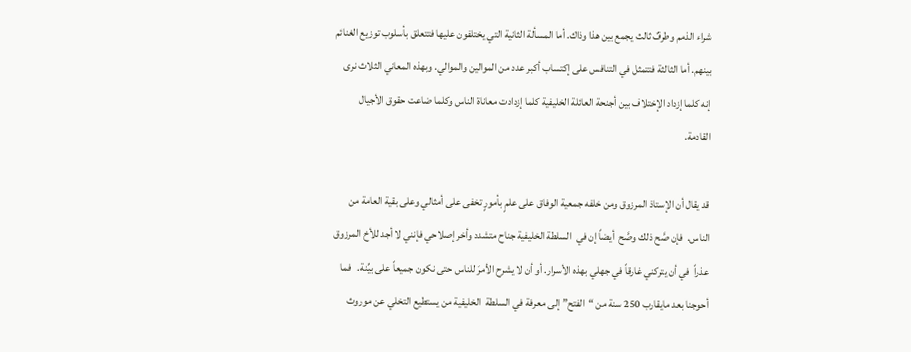شراء الذمم وطرفٌ ثالث يجمع بين هذا وذاك. أما المسألة الثانية التي يختلفون عليها فتتعلق بأسلوب توزيع الغنائم  بينهم. أما الثالثة فتتمثل في التنافس على إكتساب أكبر عدد من الموالين والموالي. وبهذه المعاني الثلاث نرى إنه كلما إزداد الإختلاف بين أجنحة العائلة الخليفية كلما إزدادت معاناة الناس وكلما ضاعت حقوق الأجيال القادمة.

قد يقال أن الإستاذ المرزوق ومن خلفه جمعية الوفاق على علمٍ بأمورٍ تخفى على أمثالي وعلى بقية العامة من الناس.  فإن صَّح ذلك وصَّح  أيضاً إن في  السلطة الخليفية جناح متشدد وأخر إصلاحي فإنني لا أجد للأخ المرزوق عذراً  في أن يتركني غارقاً في جهلي بهذه الأسرار. أو أن لا يشرح الأمرَ للناس حتى نكون جميعاً على بيِّنة.   فما أحوجنا بعد مايقارب 250 سنة من “الفتح” إلى معرفة في السلطة  الخليفية من يستطيع التخلي عن موروث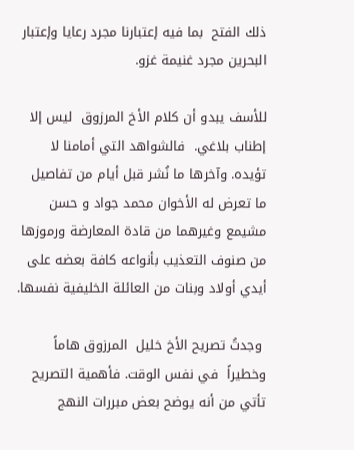ذلك الفتح  بما فيه إعتبارنا مجرد رعايا وإعتبار البحرين مجرد غنيمة غزو.

للأسف يبدو أن كلام الأخ المرزوق  ليس إلا إطناب بلاغي.  فالشواهد التي أمامنا لا تؤيده. وآخرها ما نُشر قبل أيام من تفاصيل  ما تعرض له الأخوان محمد جواد و حسن مشيمع وغيرهما من قادة المعارضة ورموزها من صنوف التعذيب بأنواعه كافة بعضه على أيدي أولاد وبنات من العائلة الخليفية نفسها.

 وجدتُ تصريح الأخ خليل  المرزوق هاماً وخطيراً  في نفس الوقت. فأهمية التصريح تأتي من أنه يوضح بعض مبررات النهج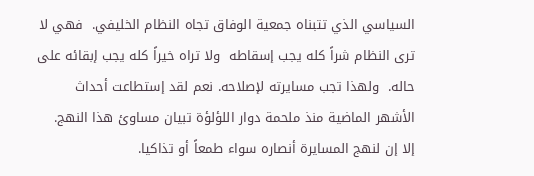السياسي الذي تتبناه جمعية الوفاق تجاه النظام الخليفي.  فهي لا ترى النظام شراً كله يجب إسقاطه  ولا تراه خيراً كله يجب إبقائه على حاله.  ولهذا تجب مسايرته لإصلاحه. نعم لقد إستطاعت أحداث الأشهر الماضية منذ ملحمة دوار اللؤلؤة تبيان مساوئ هذا النهج.  إلا إن لنهج المسايرة أنصاره سواء طمعاً أو تذاكيا.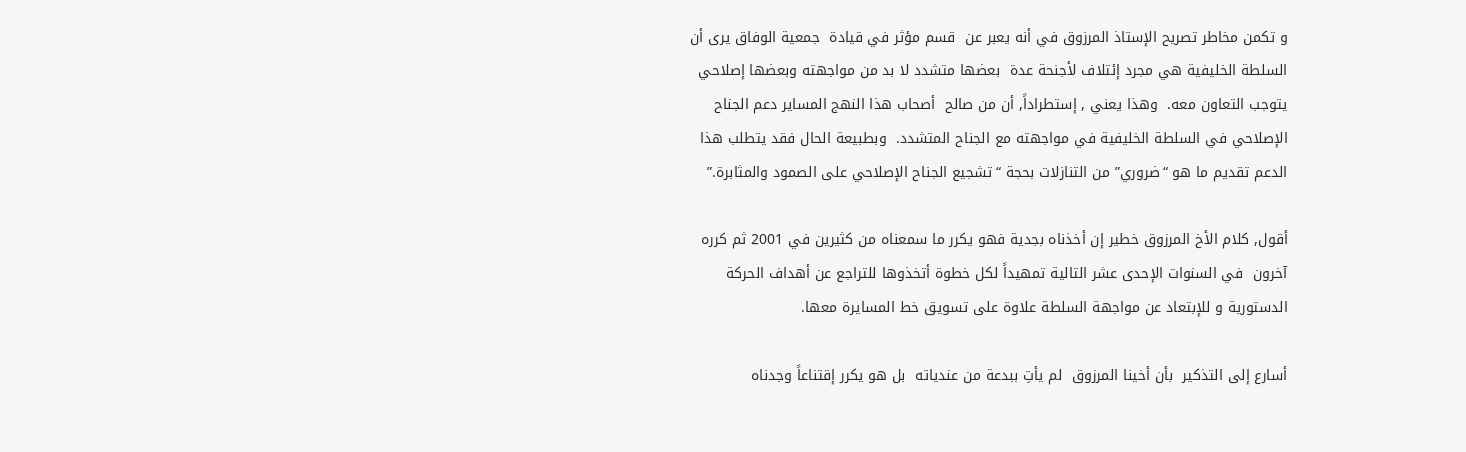و تكمن مخاطر تصريح الإستاذ المرزوق في أنه يعبر عن  قسم مؤثر في قيادة  جمعية الوفاق يرى أن السلطة الخليفية هي مجرد إئتلاف لأجنحة عدة  بعضها متشدد لا بد من مواجهته وبعضها إصلاحي يتوجب التعاون معه.  وهذا يعني , إستطراداً, أن من صالح  أصحاب هذا النهج المساير دعم الجناح الإصلاحي في السلطة الخليفية في مواجهته مع الجناح المتشدد.  وبطبيعة الحال فقد يتطلب هذا الدعم تقديم ما هو “ضروري” من التنازلات بحجة “تشجيع الجناح الإصلاحي على الصمود والمثابرة.”

أقول, كلام الأخ المرزوق خطير إن أخذناه بجدية فهو يكرر ما سمعناه من كثيرين في 2001 ثم كرره آخرون  في السنوات الإحدى عشر التالية تمهيداً لكل خطوة أتخذوها للتراجع عن أهداف الحركة الدستورية و للإبتعاد عن مواجهة السلطة علاوة على تسويق خط المسايرة معها.

أسارع إلى التذكير  بأن أخينا المرزوق  لم يأتِ ببدعة من عندياته  بل هو يكرر إقتناعاً وجدناه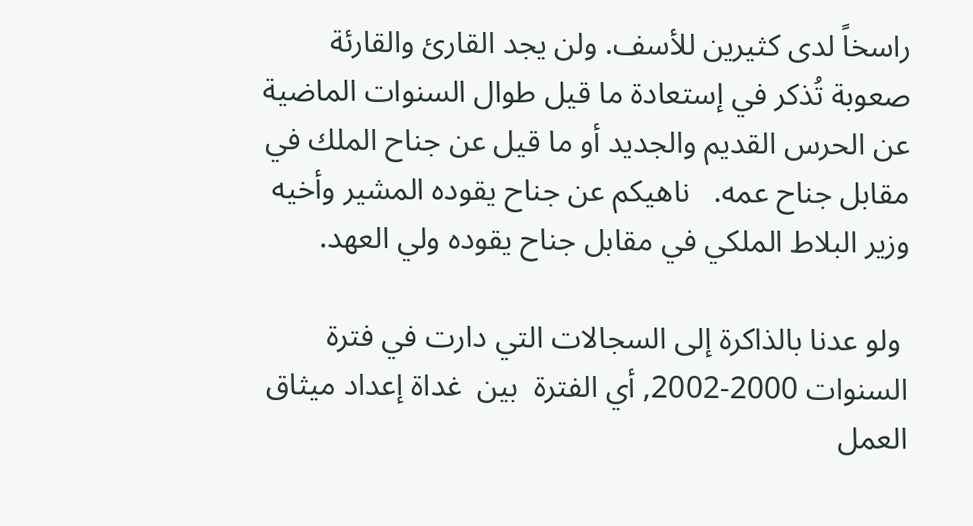راسخاً لدى كثيرين للأسف. ولن يجد القارئ والقارئة صعوبة تُذكر في إستعادة ما قيل طوال السنوات الماضية عن الحرس القديم والجديد أو ما قيل عن جناح الملك في مقابل جناح عمه.   ناهيكم عن جناح يقوده المشير وأخيه وزير البلاط الملكي في مقابل جناح يقوده ولي العهد.

 ولو عدنا بالذاكرة إلى السجالات التي دارت في فترة السنوات 2000-2002, أي الفترة  بين  غداة إعداد ميثاق العمل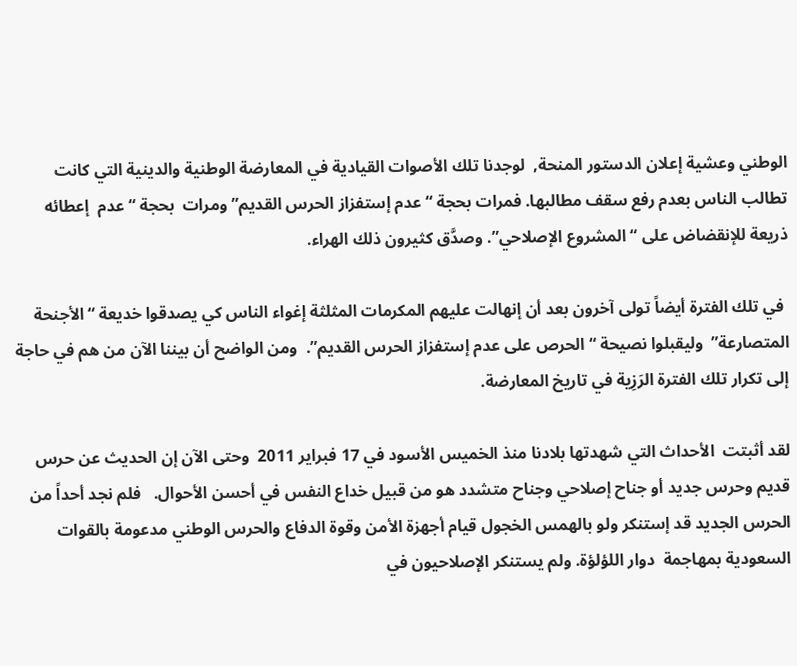الوطني وعشية إعلان الدستور المنحة,  لوجدنا تلك الأصوات القيادية في المعارضة الوطنية والدينية التي كانت  تطالب الناس بعدم رفع سقف مطالبها. فمرات بحجة “عدم إستفزاز الحرس القديم” ومرات  بحجة “عدم  إعطائه ذريعة للإنقضاض على “المشروع الإصلاحي”. وصدَّق كثيرون ذلك الهراء.

 في تلك الفترة أيضاً تولى آخرون بعد أن إنهالت عليهم المكرمات المثلثة إغواء الناس كي يصدقوا خديعة “الأجنحة المتصارعة”  وليقبلوا نصيحة “الحرص على عدم إستفزاز الحرس القديم”.  ومن الواضح أن بيننا الآن من هم في حاجة إلى تكرار تلك الفترة الرَزِية في تاريخ المعارضة.

لقد أثبتت  الأحداث التي شهدتها بلادنا منذ الخميس الأسود في 17 فبراير 2011  وحتى الآن إن الحديث عن حرس قديم وحرس جديد أو جناح إصلاحي وجناح متشدد هو من قبيل خداع النفس في أحسن الأحوال.   فلم نجد أحداً من الحرس الجديد قد إستنكر ولو بالهمس الخجول قيام أجهزة الأمن وقوة الدفاع والحرس الوطني مدعومة بالقوات السعودية بمهاجمة  دوار اللؤلؤة. ولم يستنكر الإصلاحيون في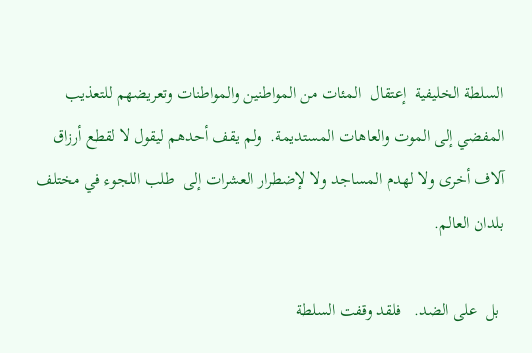السلطة الخليفية  إعتقال  المئات من المواطنين والمواطنات وتعريضهم للتعذيب المفضي إلى الموت والعاهات المستديمة.  ولم يقف أحدهم ليقول لا لقطع أرزاق آلاف أخرى ولا لهدم المساجد ولا لإضطرار العشرات إلى  طلب اللجوء في مختلف بلدان العالم.

 بل  على الضد.   فلقد وقفت السلطة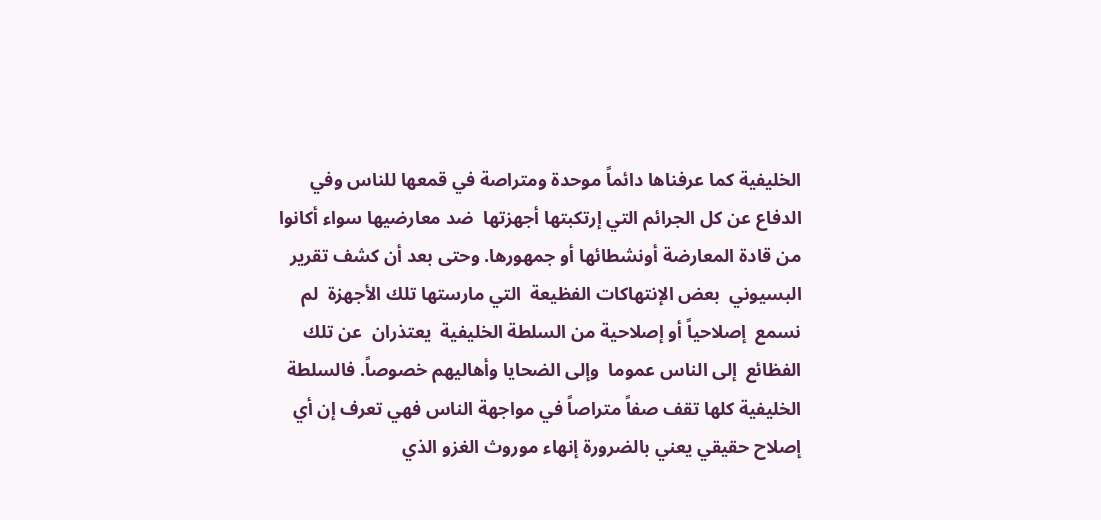الخليفية كما عرفناها دائماً موحدة ومتراصة في قمعها للناس وفي الدفاع عن كل الجرائم التي إرتكبتها أجهزتها  ضد معارضيها سواء أكانوا من قادة المعارضة أونشطائها أو جمهورها. وحتى بعد أن كشف تقرير البسيوني  بعض الإنتهاكات الفظيعة  التي مارستها تلك الأجهزة  لم نسمع  إصلاحياً أو إصلاحية من السلطة الخليفية  يعتذران  عن تلك الفظائع  إلى الناس عموما  وإلى الضحايا وأهاليهم خصوصاً. فالسلطة الخليفية كلها تقف صفاً متراصاً في مواجهة الناس فهي تعرف إن أي إصلاح حقيقي يعني بالضرورة إنهاء موروث الغزو الذي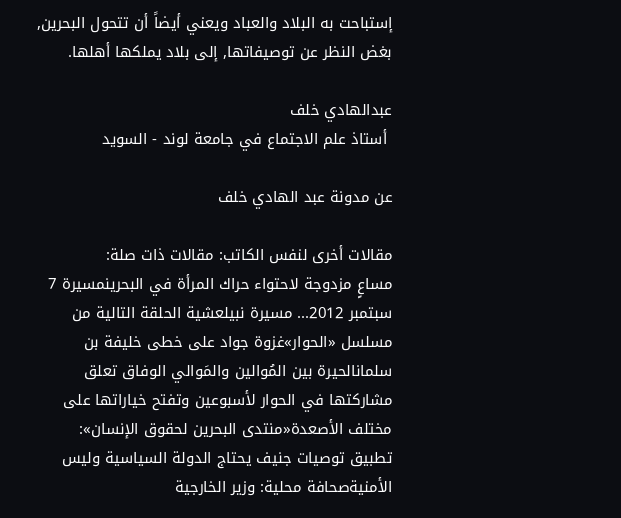إستباحت به البلاد والعباد ويعني أيضاً أن تتحول البحرين, بغض النظر عن توصيفاتها, إلى بلاد يملكها أهلها.

عبدالهادي خلف
 أستاذ علم الاجتماع في جامعة لوند - السويد

عن مدونة عبد الهادي خلف

مقالات أخرى لنفس الكاتب: مقالات ذات صلة:
مساعٍ مزدوجة لاحتواء حراك المرأة في البحرينمسيرة 7 سبتمبر 2012... مسيرة نبيلعشية الحلقة التالية من مسلسل «الحوار»غزوة جواد على خطى خليفة بن سلمانالحيرة بين المُوالين والمَوالي الوفاق تعلق مشاركتها في الحوار لأسبوعين وتفتح خياراتها على مختلف الأصعدة«منتدى البحرين لحقوق الإنسان»: تطبيق توصيات جنيف يحتاج الدولة السياسية وليس الأمنيةصحافة محلية: وزير الخارجية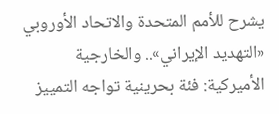يشرح للأمم المتحدة والاتحاد الأوروبي «التهديد الإيراني».. والخارجية الأميركية: فئة بحرينية تواجه التمييز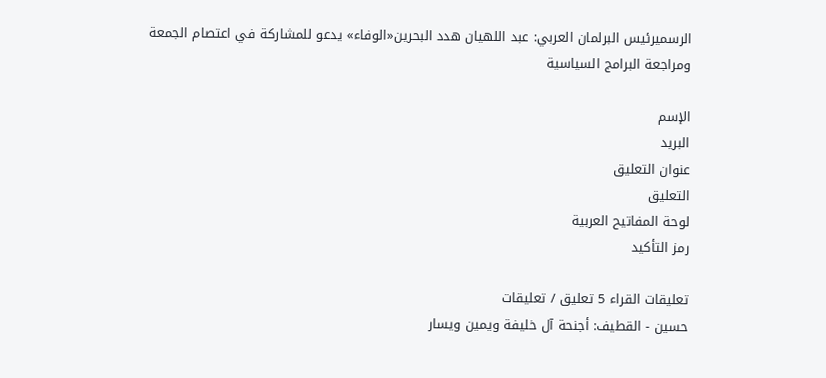الرسميرئيس البرلمان العربي: عبد اللهيان هدد البحرين«الوفاء» يدعو للمشاركة في اعتصام الجمعة ومراجعة البرامج السياسية

الإسم
البريد
عنوان التعليق
التعليق
لوحة المفاتيح العربية
رمز التأكيد

تعليقات القراء 5 تعليق / تعليقات
حسين - القطيف: أجنحة آل خليفة ويمين ويسار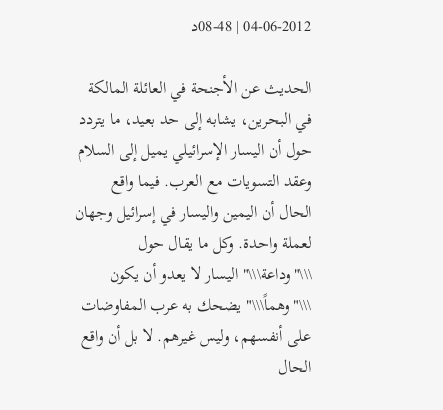04-06-2012 | 08-48د

الحديث عن الأجنحة في العائلة المالكة في البحرين، يشابه إلى حد بعيد، ما يتردد حول أن اليسار الإسرائيلي يميل إلى السلام وعقد التسويات مع العرب. فيما واقع الحال أن اليمين واليسار في إسرائيل وجهان لعملة واحدة. وكل ما يقال حول \\\"وداعة\\\" اليسار لا يعدو أن يكون \\\"وهماً\\\" يضحك به عرب المفاوضات على أنفسهم، وليس غيرهم. لا بل أن واقع الحال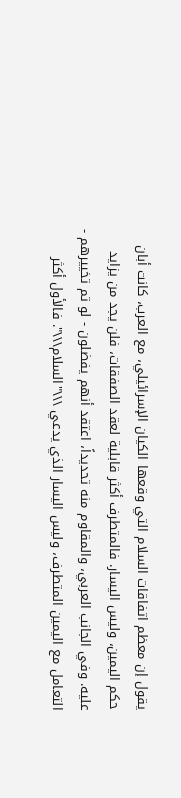يقول إن معظم اتفاقات السلام التي وقعها الكيان الإسرائيلي، مع العرب، كانت أبان حكم اليمين، وليس اليسار. فالمتطرف أكثر قابلية لعقد الصفقات، فلن يجد من يزايد عليه. وفي الجانب العربي، والمقاوم منه تحديداً، اعتقد أنهم يفضلون - لو تم تخييرهم - التعامل مع اليمين المتطرف، وليس اليسار الذي يدعي \\\"السلام\\\". فالأول أكثر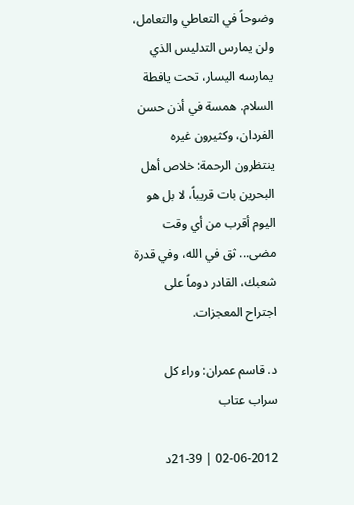وضوحاً في التعاطي والتعامل، ولن يمارس التدليس الذي يمارسه اليسار، تحت يافطة السلام. همسة في أذن حسن الفردان، وكثيرون غيره ينتظرون الرحمة: خلاص أهل البحرين بات قريباً، لا بل هو اليوم أقرب من أي وقت مضى... ثق في الله، وفي قدرة شعبك، القادر دوماً على اجتراح المعجزات.

د. قاسم عمران: وراء كل سراب عتاب

02-06-2012 | 21-39د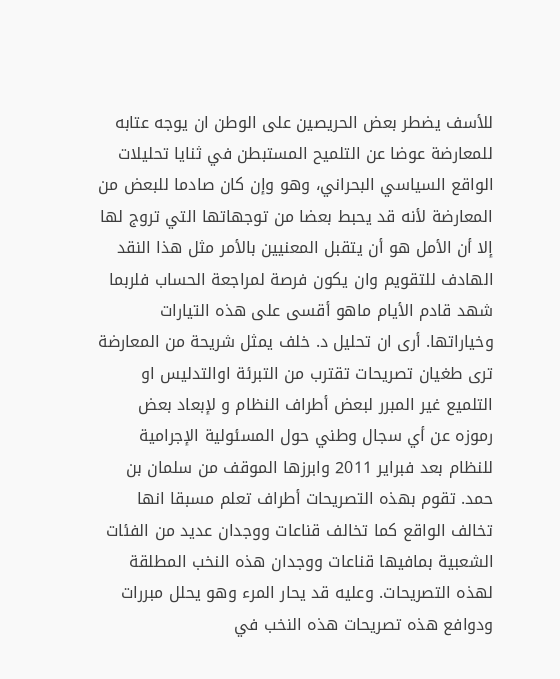للأسف يضطر بعض الحريصين على الوطن ان يوجه عتابه للمعارضة عوضا عن التلميح المستبطن في ثنايا تحليلات الواقع السياسي البحراني، وهو وإن كان صادما للبعض من المعارضة لأنه قد يحبط بعضا من توجهاتها التي تروج لها إلا أن الأمل هو أن يتقبل المعنيين بالأمر مثل هذا النقد الهادف للتقويم وان يكون فرصة لمراجعة الحساب فلربما شهد قادم الأيام ماهو أقسى على هذه التيارات وخياراتها. أرى ان تحليل د. خلف يمثل شريحة من المعارضة ترى طغيان تصريحات تقترب من التبرئة اوالتدليس او التلميع غير المبرر لبعض أطراف النظام و لإبعاد بعض رموزه عن أي سجال وطني حول المسئولية الإجرامية للنظام بعد فبراير 2011 وابرزها الموقف من سلمان بن حمد. تقوم بهذه التصريحات أطراف تعلم مسبقا انها تخالف الواقع كما تخالف قناعات ووجدان عديد من الفئات الشعبية بمافيها قناعات ووجدان هذه النخب المطلقة لهذه التصريحات. وعليه قد يحار المرء وهو يحلل مبررات ودوافع هذه تصريحات هذه النخب في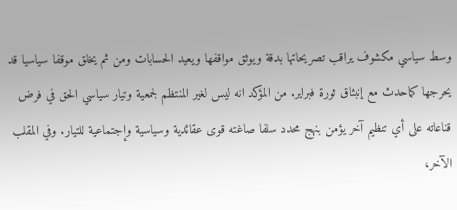وسط سياسي مكشوف يراقب تصريحاتها بدقة ويوثق مواقفها ويعيد الحسابات ومن ثم يخلق موقفا سياسيا قد يحرجها كماحدث مع إنبثاق ثورة فبراير. من المؤكد انه ليس لغير المنتظم لجمعية وتيار سياسي الحق في فرض قناعاته على أي تنظيم آخر يؤمن بنهج محدد سلفا صاغته قوى عقائدية وسياسية وإجتماعية للتيار. وفي المقلب الآخر،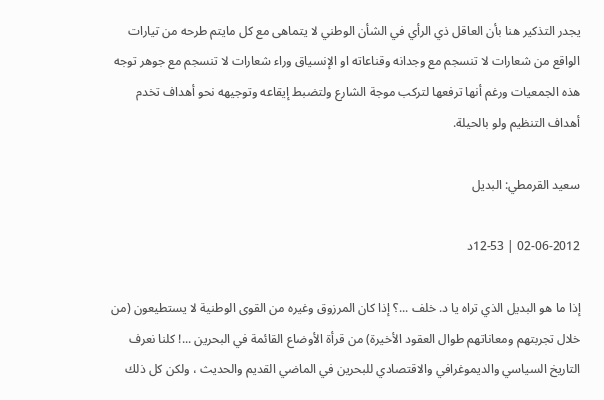يجدر التذكير هنا بأن العاقل ذي الرأي في الشأن الوطني لا يتماهى مع كل مايتم طرحه من تيارات الواقع من شعارات لا تنسجم مع وجدانه وقناعاته او الإنسياق وراء شعارات لا تنسجم مع جوهر توجه هذه الجمعيات ورغم أنها ترفعها لتركب موجة الشارع ولتضبط إيقاعه وتوجيهه نحو أهداف تخدم أهداف التنظيم ولو بالحيلة.

سعيد القرمطي: البديل

02-06-2012 | 12-53د

إذا ما هو البديل الذي تراه يا د. خلف ...؟ إذا كان المرزوق وغيره من القوى الوطنية لا يستطيعون (من خلال تجربتهم ومعاناتهم طوال العقود الأخيرة) من قرأة الأوضاع القائمة في البحرين ...! كلنا نعرف التاريخ السياسي والديموغرافي والاقتصادي للبحرين في الماضي القديم والحديث ، ولكن كل ذلك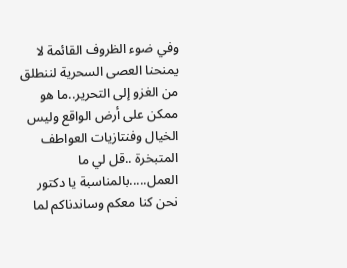وفي ضوء الظروف القائمة لا يمنحنا العصى السحرية لننطلق من الغزو إلى التحرير..ما هو ممكن على أرض الواقع وليس الخيال وفنتازيات العواطف المتبخرة ..قل لي ما العمل.....بالمناسبة يا دكتور نحن كنا معكم وساندناكم لما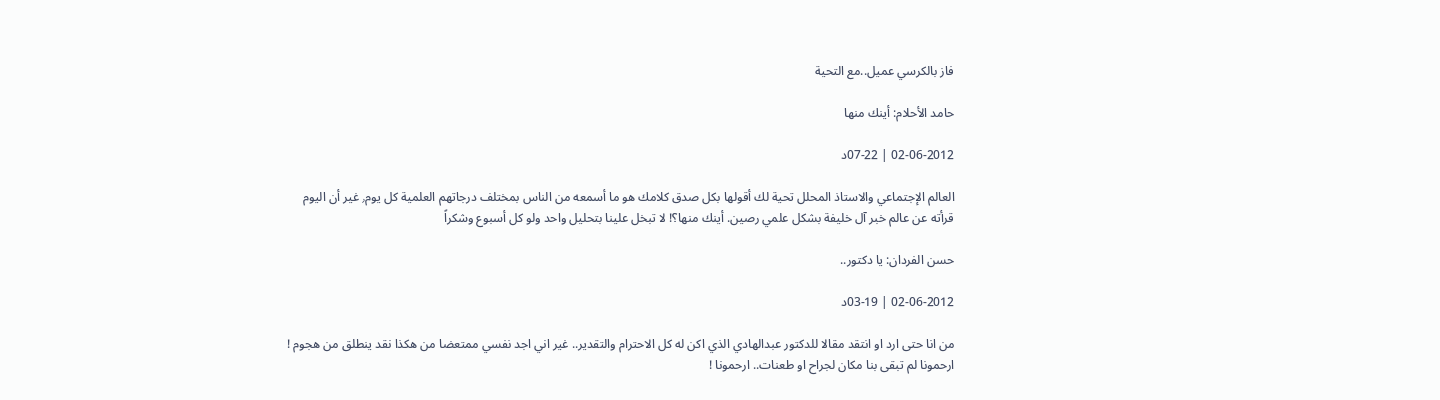فاز بالكرسي عميل..مع التحية

حامد الأحلام: أينك منها

02-06-2012 | 07-22د

العالم الإجتماعي والاستاذ المحلل تحية لك أقولها بكل صدق كلامك هو ما أسمعه من الناس بمختلف درجاتهم العلمية كل يوم٫ غير أن اليوم قرأته عن عالم خبر آل خليفة بشكل علمي رصين. أينك منها؟! لا تبخل علينا بتحليل واحد ولو كل أسبوع وشكراً

حسن الفردان: يا دكتور..

02-06-2012 | 03-19د

من انا حتى ارد او انتقد مقالا للدكتور عبدالهادي الذي اكن له كل الاحترام والتقدير.. غير اني اجد نفسي ممتعضا من هكذا نقد ينطلق من هجوم ! ارحمونا لم تبقى بنا مكان لجراح او طعنات.. ارحمونا !